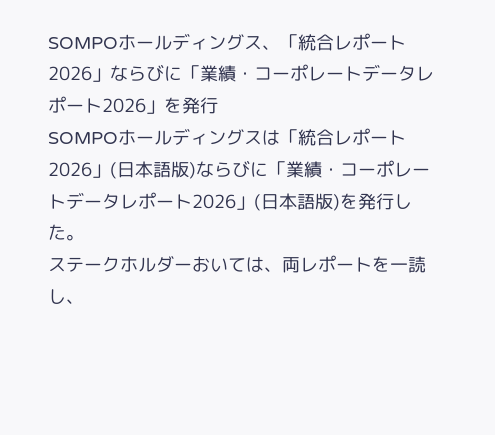SOMPOホールディングス、「統合レポート2026」ならびに「業績・コーポレートデータレポート2026」を発行
SOMPOホールディングスは「統合レポート2026」(日本語版)ならびに「業績・コーポレートデータレポート2026」(日本語版)を発行した。
ステークホルダーおいては、両レポートを一読し、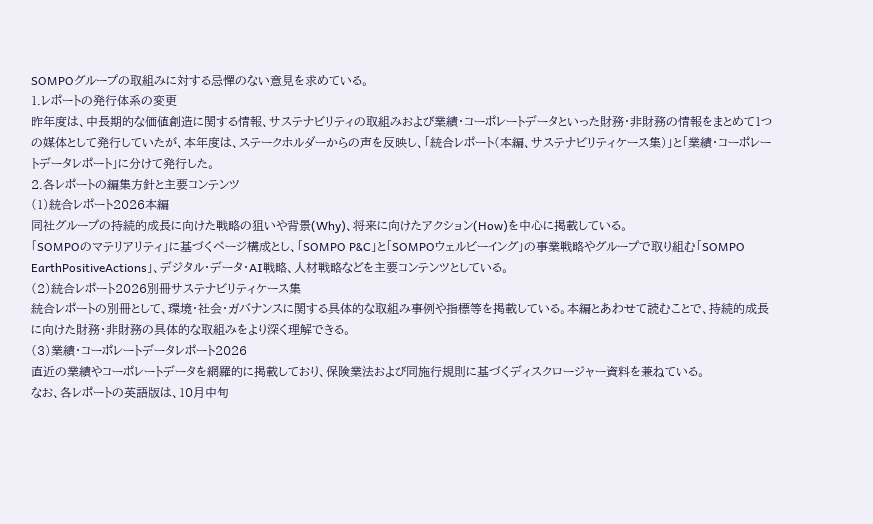SOMPOグループの取組みに対する忌憚のない意見を求めている。
1.レポートの発行体系の変更
昨年度は、中長期的な価値創造に関する情報、サステナビリティの取組みおよび業績・コーポレートデータといった財務・非財務の情報をまとめて1つの媒体として発行していたが、本年度は、ステークホルダーからの声を反映し、「統合レポート(本編、サステナビリティケース集)」と「業績・コーポレートデータレポート」に分けて発行した。
2.各レポートの編集方針と主要コンテンツ
(1)統合レポート2026本編
同社グループの持続的成長に向けた戦略の狙いや背景(Why)、将来に向けたアクション(How)を中心に掲載している。
「SOMPOのマテリアリティ」に基づくページ構成とし、「SOMPO P&C」と「SOMPOウェルビーイング」の事業戦略やグループで取り組む「SOMPO EarthPositiveActions」、デジタル・データ・AI戦略、人材戦略などを主要コンテンツとしている。
(2)統合レポート2026別冊サステナビリティケース集
統合レポートの別冊として、環境・社会・ガバナンスに関する具体的な取組み事例や指標等を掲載している。本編とあわせて読むことで、持続的成長に向けた財務・非財務の具体的な取組みをより深く理解できる。
(3)業績・コーポレートデータレポート2026
直近の業績やコーポレートデータを網羅的に掲載しており、保険業法および同施行規則に基づくディスクロージャー資料を兼ねている。
なお、各レポートの英語版は、10月中旬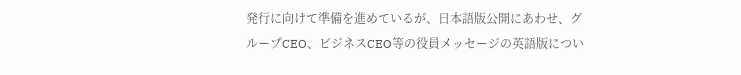発行に向けて準備を進めているが、日本語版公開にあわせ、グループCEO、ビジネスCEO等の役員メッセージの英語版につい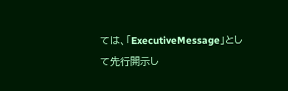ては、「ExecutiveMessage」として先行開示し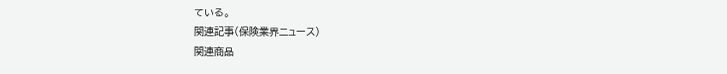ている。
関連記事(保険業界ニュース)
関連商品